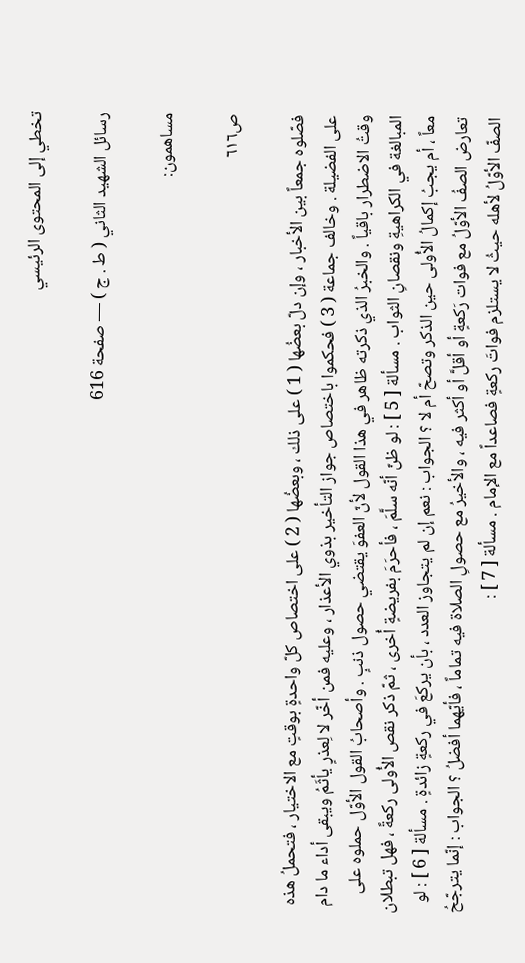تخطي إلى المحتوى الرئيسي

رسائل الشهيد الثاني ( ط . ج ) — صفحة 616

مساهمون:

ص٦١٦

فصّلوه جمعاً بين الأخبار ، وإن دلّ بعضُها ( 1 ) على ذلك ، وبعضُها ( 2 ) على اختصاص كلّ واحدةٍ بوقتٍ مع الاختيار ، فتحملُ هذه على الفضيلة . وخالف جماعة ( 3 ) فحكموا باختصاص جواز التأخير بذوي الأعذار ، وعليه فمن أخّر لا لِعذرٍ يأثَمُ ويبقى أداء ما دام وقتُ الاضطرار باقياً . والخبرُ الذي ذكرته ظاهر في هذا القول لأنّ العفوَ يقتضي حصول ذنبٍ . وأصحابُ القول الأوّل حملوه على المبالغة في الكراهيةِ ونقصانِ الثواب . مسألة [ 5 ] : لو ظنّ أنّه سلَّمَ ، فأحرَمَ بفريضةٍ أُخرى ، ثمّ ذكر نقص الأُولى ركعةً ، فهل تبطلان معاً ، أم يجبُ إكمالُ الأُولى حين الذكر وتصحّ أم لا ؟ الجواب : نعم إن لم يتجاوز العدد ، بأن يركعَ في ركعةٍ زائدةٍ . مسألة [ 6 ] : لو تعارض الصفُ الأوّلُ مع فوات رَكعةٍ أو أقلَّ أو أكثر فيه ، والأخيرُ مع حصولِ الصلاة فيه تماماً ، فأيّهما أفضلُ ؟ الجواب : إنّما يترجّحُ الصفّ الأوّلُ لأهله حيثُ لا يستلزم فواتَ ركعةٍ فصاعداً مع الإمام . مسألة [ 7 ] :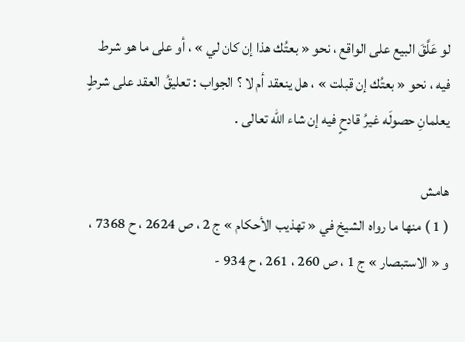لو عَلَّقَ البيع على الواقع ، نحو « بعتُك هذا إن كان لي » ، أو على ما هو شرط فيه ، نحو « بعتُك إن قبلت » ، هل ينعقد أم لا ؟ الجواب : تعليقُ العقد على شرطٍ يعلمانِ حصولَه غيرُ قادحٍ فيه إن شاء الله تعالى .

هامش
( 1 ) منها ما رواه الشيخ في « تهذيب الأحكام » ج 2 ، ص 2624 ، ح 7368 ، و « الاستبصار » ج 1 ، ص 260 ، 261 ، ح 934 -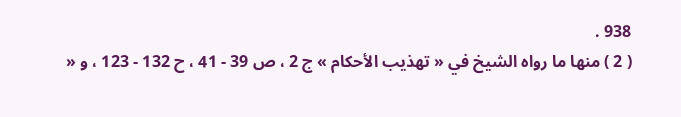938 .
( 2 ) منها ما رواه الشيخ في « تهذيب الأحكام » ج 2 ، ص 39 - 41 ، ح 132 - 123 ، و «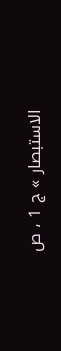الاستبصار » ج 1 ، ص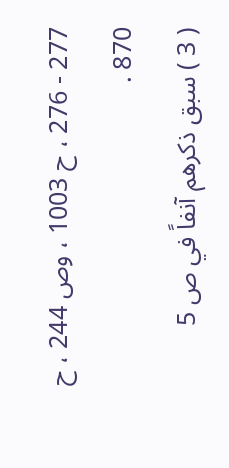277 - 276 ، ح 1003 ، وص 244 ، ح 870 .
( 3 ) سبق ذكرهم آنفاً في ص 5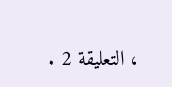، التعليقة 2 .